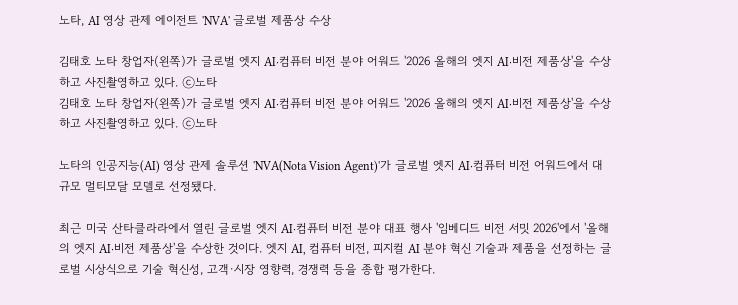노타, AI 영상 관제 에이전트 'NVA' 글로벌 제품상 수상

김태호 노타 창업자(왼쪽)가 글로벌 엣지 AI·컴퓨터 비전 분야 어워드 '2026 올해의 엣지 AI·비전 제품상'을 수상하고 사진촬영하고 있다. ⓒ노타
김태호 노타 창업자(왼쪽)가 글로벌 엣지 AI·컴퓨터 비전 분야 어워드 '2026 올해의 엣지 AI·비전 제품상'을 수상하고 사진촬영하고 있다. ⓒ노타

노타의 인공지능(AI) 영상 관제 솔루션 'NVA(Nota Vision Agent)'가 글로벌 엣지 AI·컴퓨터 비전 어워드에서 대규모 멀티모달 모델로 선정됐다.

최근 미국 산타클라라에서 열린 글로벌 엣지 AI·컴퓨터 비전 분야 대표 행사 '임베디드 비전 서밋 2026'에서 '올해의 엣지 AI·비전 제품상'을 수상한 것이다. 엣지 AI, 컴퓨터 비전, 피지컬 AI 분야 혁신 기술과 제품을 선정하는 글로벌 시상식으로 기술 혁신성, 고객·시장 영향력, 경쟁력 등을 종합 평가한다.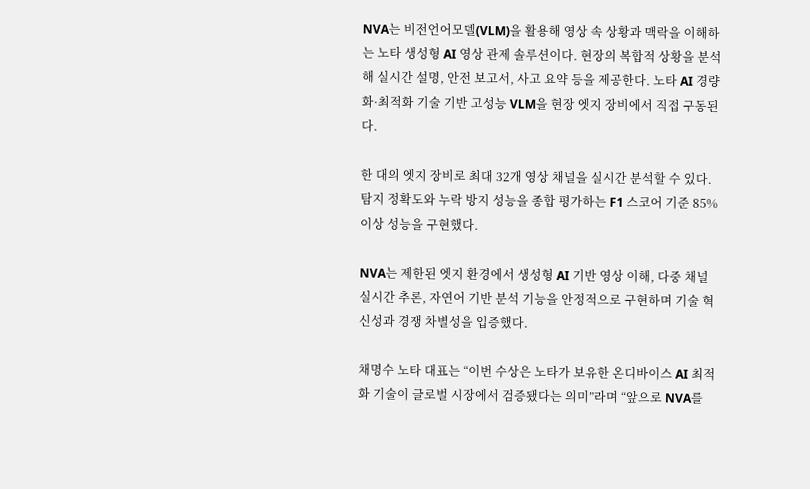NVA는 비전언어모델(VLM)을 활용해 영상 속 상황과 맥락을 이해하는 노타 생성형 AI 영상 관제 솔루션이다. 현장의 복합적 상황을 분석해 실시간 설명, 안전 보고서, 사고 요약 등을 제공한다. 노타 AI 경량화·최적화 기술 기반 고성능 VLM을 현장 엣지 장비에서 직접 구동된다.

한 대의 엣지 장비로 최대 32개 영상 채널을 실시간 분석할 수 있다. 탐지 정확도와 누락 방지 성능을 종합 평가하는 F1 스코어 기준 85% 이상 성능을 구현했다.

NVA는 제한된 엣지 환경에서 생성형 AI 기반 영상 이해, 다중 채널 실시간 추론, 자연어 기반 분석 기능을 안정적으로 구현하며 기술 혁신성과 경쟁 차별성을 입증했다.

채명수 노타 대표는 “이번 수상은 노타가 보유한 온디바이스 AI 최적화 기술이 글로벌 시장에서 검증됐다는 의미”라며 “앞으로 NVA를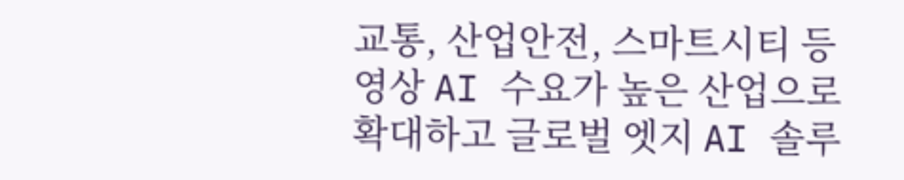교통, 산업안전, 스마트시티 등 영상 AI 수요가 높은 산업으로 확대하고 글로벌 엣지 AI 솔루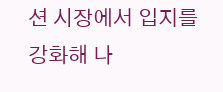션 시장에서 입지를 강화해 나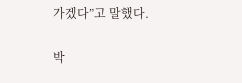가겠다”고 말했다.

박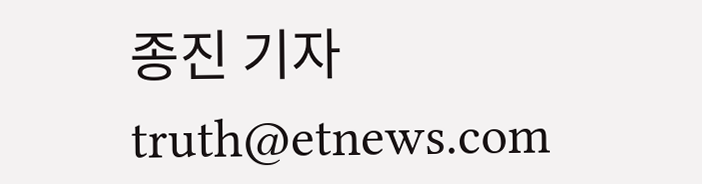종진 기자 truth@etnews.com